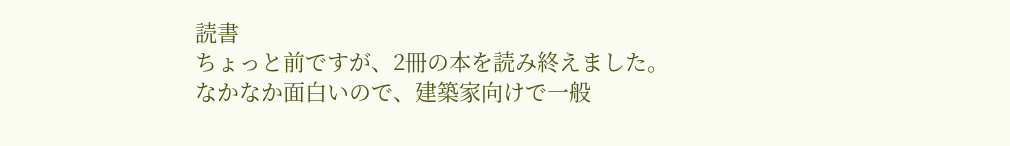読書
ちょっと前ですが、2冊の本を読み終えました。
なかなか面白いので、建築家向けで一般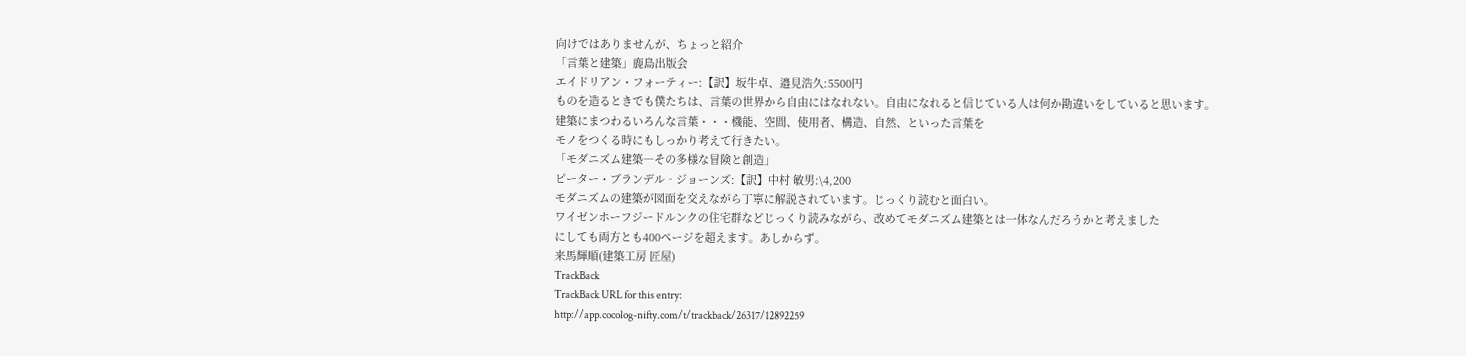向けではありませんが、ちょっと紹介
「言葉と建築」鹿島出版会
エイドリアン・フォーティー:【訳】坂牛卓、邉見浩久:5500円
ものを造るときでも僕たちは、言葉の世界から自由にはなれない。自由になれると信じている人は何か勘違いをしていると思います。
建築にまつわるいろんな言葉・・・機能、空間、使用者、構造、自然、といった言葉を
モノをつくる時にもしっかり考えて行きたい。
「モダニズム建築―その多様な冒険と創造」
ピーター・ブランデル‐ジョーンズ:【訳】中村 敏男:\4,200
モダニズムの建築が図面を交えながら丁寧に解説されています。じっくり読むと面白い。
ワイゼンホーフジードルンクの住宅群などじっくり読みながら、改めてモダニズム建築とは一体なんだろうかと考えました
にしても両方とも400ページを超えます。あしからず。
来馬輝順(建築工房 匠屋)
TrackBack
TrackBack URL for this entry:
http://app.cocolog-nifty.com/t/trackback/26317/12892259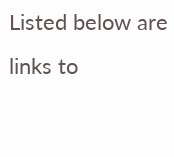Listed below are links to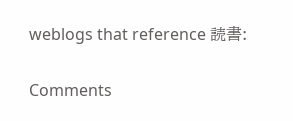weblogs that reference 読書:

Comments